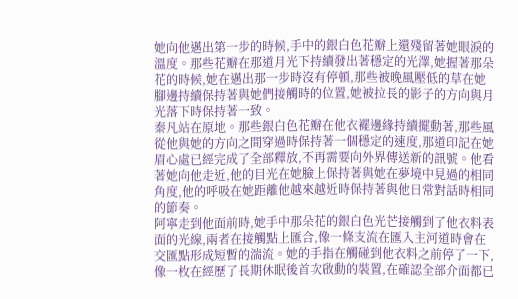她向他邁出第一步的時候,手中的銀白色花瓣上還殘留著她眼淚的溫度。那些花瓣在那道月光下持續發出著穩定的光澤,她握著那朵花的時候,她在邁出那一步時沒有停頓,那些被晚風壓低的草在她腳邊持續保持著與她們接觸時的位置,她被拉長的影子的方向與月光落下時保持著一致。
秦凡站在原地。那些銀白色花瓣在他衣襬邊緣持續擺動著,那些風從他與她的方向之間穿過時保持著一個穩定的速度,那道印記在她眉心處已經完成了全部釋放,不再需要向外界傳送新的訊號。他看著她向他走近,他的目光在她臉上保持著與她在夢境中見過的相同角度,他的呼吸在她距離他越來越近時保持著與他日常對話時相同的節奏。
阿寧走到他面前時,她手中那朵花的銀白色光芒接觸到了他衣料表面的光線,兩者在接觸點上匯合,像一條支流在匯入主河道時會在交匯點形成短暫的湍流。她的手指在觸碰到他衣料之前停了一下,像一枚在經歷了長期休眠後首次啟動的裝置,在確認全部介面都已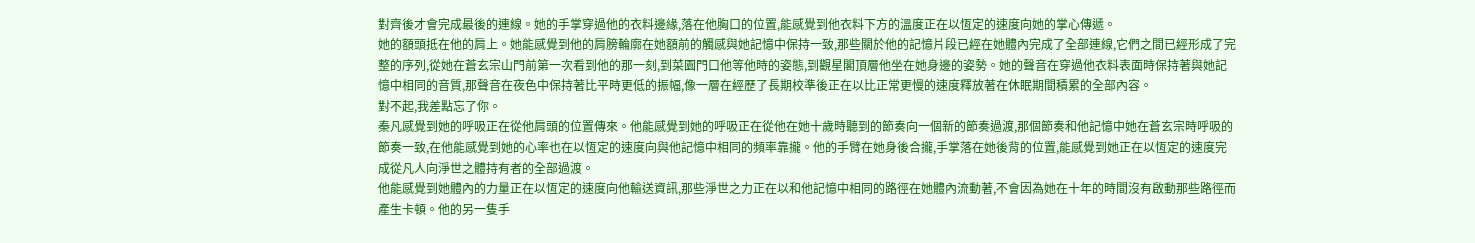對齊後才會完成最後的連線。她的手掌穿過他的衣料邊緣,落在他胸口的位置,能感覺到他衣料下方的溫度正在以恆定的速度向她的掌心傳遞。
她的額頭抵在他的肩上。她能感覺到他的肩膀輪廓在她額前的觸感與她記憶中保持一致,那些關於他的記憶片段已經在她體內完成了全部連線,它們之間已經形成了完整的序列,從她在蒼玄宗山門前第一次看到他的那一刻,到菜園門口他等他時的姿態,到觀星閣頂層他坐在她身邊的姿勢。她的聲音在穿過他衣料表面時保持著與她記憶中相同的音質,那聲音在夜色中保持著比平時更低的振幅,像一層在經歷了長期校準後正在以比正常更慢的速度釋放著在休眠期間積累的全部內容。
對不起,我差點忘了你。
秦凡感覺到她的呼吸正在從他肩頭的位置傳來。他能感覺到她的呼吸正在從他在她十歲時聽到的節奏向一個新的節奏過渡,那個節奏和他記憶中她在蒼玄宗時呼吸的節奏一致,在他能感覺到她的心率也在以恆定的速度向與他記憶中相同的頻率靠攏。他的手臂在她身後合攏,手掌落在她後背的位置,能感覺到她正在以恆定的速度完成從凡人向淨世之體持有者的全部過渡。
他能感覺到她體內的力量正在以恆定的速度向他輸送資訊,那些淨世之力正在以和他記憶中相同的路徑在她體內流動著,不會因為她在十年的時間沒有啟動那些路徑而產生卡頓。他的另一隻手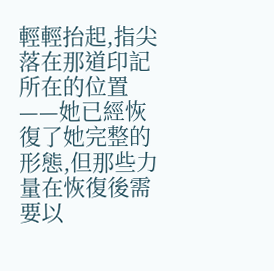輕輕抬起,指尖落在那道印記所在的位置——她已經恢復了她完整的形態,但那些力量在恢復後需要以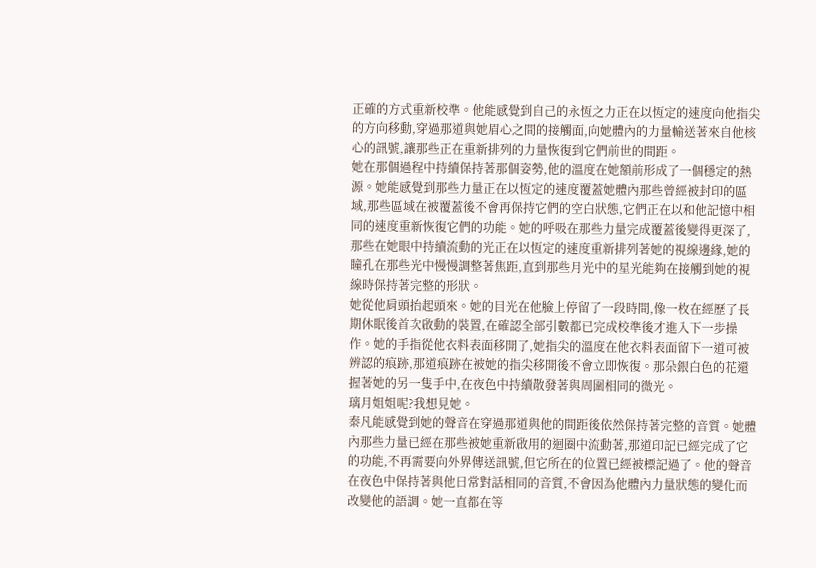正確的方式重新校準。他能感覺到自己的永恆之力正在以恆定的速度向他指尖的方向移動,穿過那道與她眉心之間的接觸面,向她體內的力量輸送著來自他核心的訊號,讓那些正在重新排列的力量恢復到它們前世的間距。
她在那個過程中持續保持著那個姿勢,他的溫度在她額前形成了一個穩定的熱源。她能感覺到那些力量正在以恆定的速度覆蓋她體內那些曾經被封印的區域,那些區域在被覆蓋後不會再保持它們的空白狀態,它們正在以和他記憶中相同的速度重新恢復它們的功能。她的呼吸在那些力量完成覆蓋後變得更深了,那些在她眼中持續流動的光正在以恆定的速度重新排列著她的視線邊緣,她的瞳孔在那些光中慢慢調整著焦距,直到那些月光中的星光能夠在接觸到她的視線時保持著完整的形狀。
她從他肩頭抬起頭來。她的目光在他臉上停留了一段時間,像一枚在經歷了長期休眠後首次啟動的裝置,在確認全部引數都已完成校準後才進入下一步操作。她的手指從他衣料表面移開了,她指尖的溫度在他衣料表面留下一道可被辨認的痕跡,那道痕跡在被她的指尖移開後不會立即恢復。那朵銀白色的花還握著她的另一隻手中,在夜色中持續散發著與周圍相同的微光。
璃月姐姐呢?我想見她。
秦凡能感覺到她的聲音在穿過那道與他的間距後依然保持著完整的音質。她體內那些力量已經在那些被她重新啟用的迴圈中流動著,那道印記已經完成了它的功能,不再需要向外界傳送訊號,但它所在的位置已經被標記過了。他的聲音在夜色中保持著與他日常對話相同的音質,不會因為他體內力量狀態的變化而改變他的語調。她一直都在等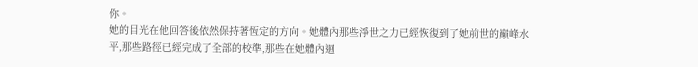你。
她的目光在他回答後依然保持著恆定的方向。她體內那些淨世之力已經恢復到了她前世的巔峰水平,那些路徑已經完成了全部的校準,那些在她體內迴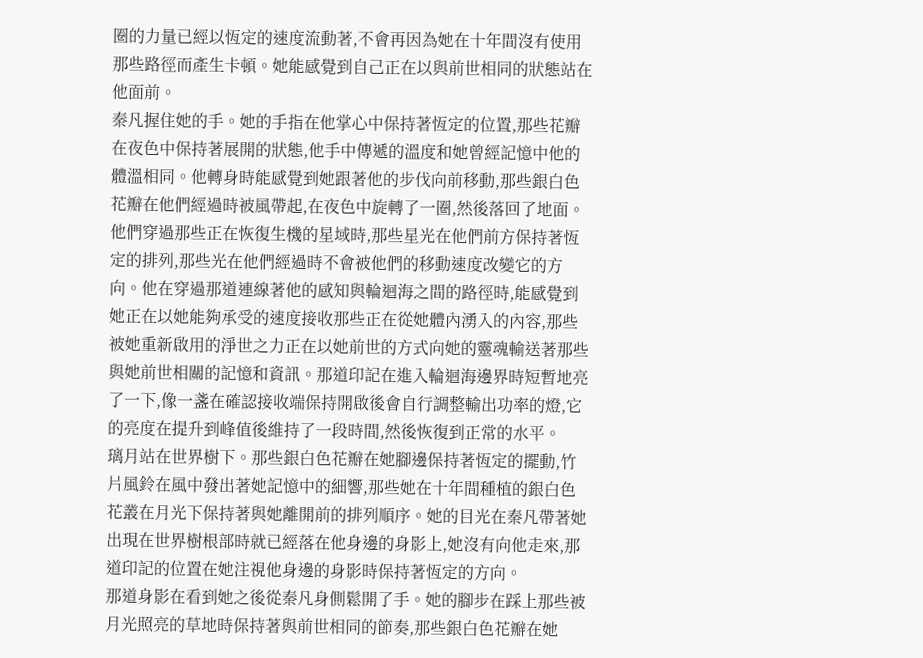圈的力量已經以恆定的速度流動著,不會再因為她在十年間沒有使用那些路徑而產生卡頓。她能感覺到自己正在以與前世相同的狀態站在他面前。
秦凡握住她的手。她的手指在他掌心中保持著恆定的位置,那些花瓣在夜色中保持著展開的狀態,他手中傳遞的溫度和她曾經記憶中他的體溫相同。他轉身時能感覺到她跟著他的步伐向前移動,那些銀白色花瓣在他們經過時被風帶起,在夜色中旋轉了一圈,然後落回了地面。
他們穿過那些正在恢復生機的星域時,那些星光在他們前方保持著恆定的排列,那些光在他們經過時不會被他們的移動速度改變它的方向。他在穿過那道連線著他的感知與輪迴海之間的路徑時,能感覺到她正在以她能夠承受的速度接收那些正在從她體內湧入的內容,那些被她重新啟用的淨世之力正在以她前世的方式向她的靈魂輸送著那些與她前世相關的記憶和資訊。那道印記在進入輪迴海邊界時短暫地亮了一下,像一盞在確認接收端保持開啟後會自行調整輸出功率的燈,它的亮度在提升到峰值後維持了一段時間,然後恢復到正常的水平。
璃月站在世界樹下。那些銀白色花瓣在她腳邊保持著恆定的擺動,竹片風鈴在風中發出著她記憶中的細響,那些她在十年間種植的銀白色花叢在月光下保持著與她離開前的排列順序。她的目光在秦凡帶著她出現在世界樹根部時就已經落在他身邊的身影上,她沒有向他走來,那道印記的位置在她注視他身邊的身影時保持著恆定的方向。
那道身影在看到她之後從秦凡身側鬆開了手。她的腳步在踩上那些被月光照亮的草地時保持著與前世相同的節奏,那些銀白色花瓣在她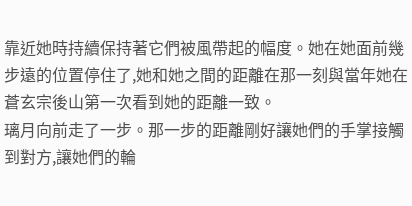靠近她時持續保持著它們被風帶起的幅度。她在她面前幾步遠的位置停住了,她和她之間的距離在那一刻與當年她在蒼玄宗後山第一次看到她的距離一致。
璃月向前走了一步。那一步的距離剛好讓她們的手掌接觸到對方,讓她們的輪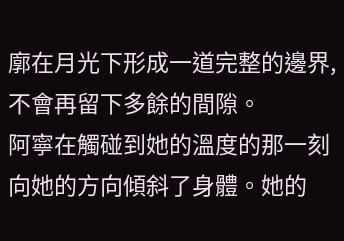廓在月光下形成一道完整的邊界,不會再留下多餘的間隙。
阿寧在觸碰到她的溫度的那一刻向她的方向傾斜了身體。她的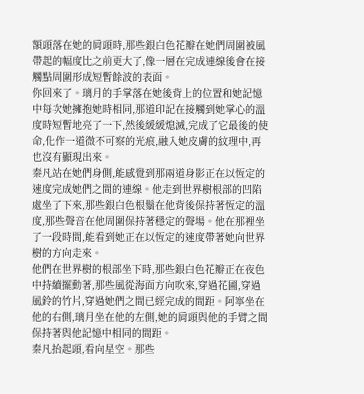額頭落在她的肩頭時,那些銀白色花瓣在她們周圍被風帶起的幅度比之前更大了,像一層在完成連線後會在接觸點周圍形成短暫餘波的表面。
你回來了。璃月的手掌落在她後背上的位置和她記憶中每次她擁抱她時相同,那道印記在接觸到她掌心的溫度時短暫地亮了一下,然後緩緩熄滅,完成了它最後的使命,化作一道微不可察的光痕,融入她皮膚的紋理中,再也沒有顯現出來。
秦凡站在她們身側,能感覺到那兩道身影正在以恆定的速度完成她們之間的連線。他走到世界樹根部的凹陷處坐了下來,那些銀白色根鬚在他背後保持著恆定的溫度,那些聲音在他周圍保持著穩定的聲場。他在那裡坐了一段時間,能看到她正在以恆定的速度帶著她向世界樹的方向走來。
他們在世界樹的根部坐下時,那些銀白色花瓣正在夜色中持續擺動著,那些風從海面方向吹來,穿過花圃,穿過風鈴的竹片,穿過她們之間已經完成的間距。阿寧坐在他的右側,璃月坐在他的左側,她的肩頭與他的手臂之間保持著與他記憶中相同的間距。
秦凡抬起頭,看向星空。那些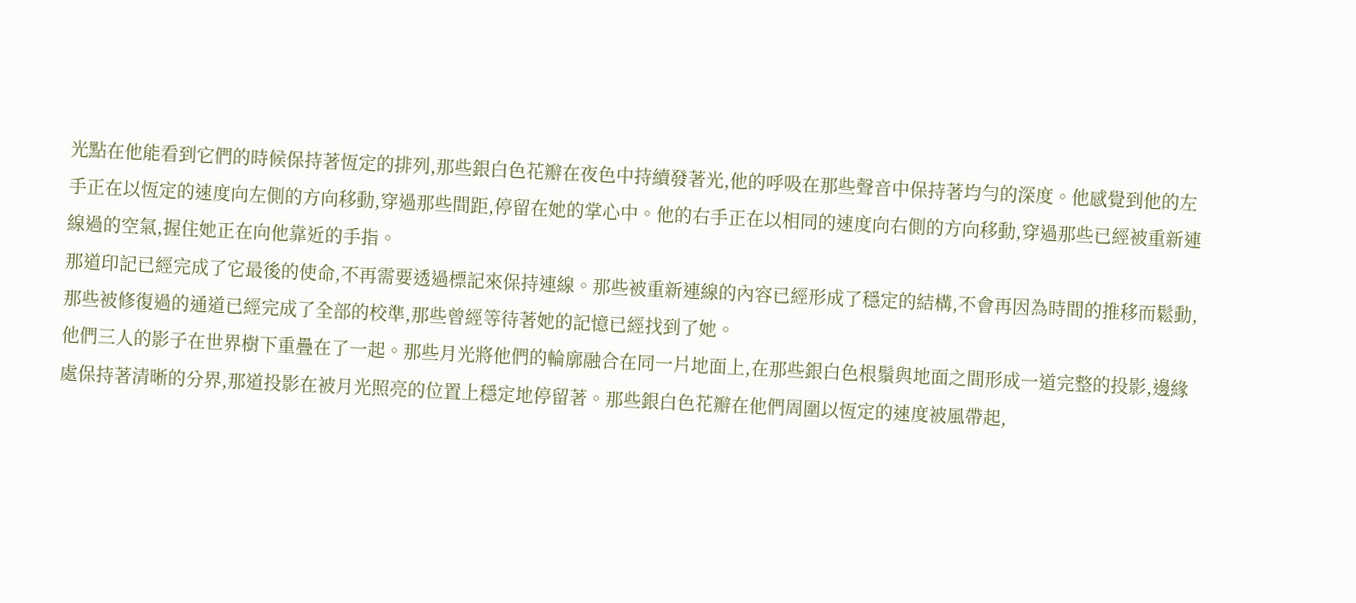光點在他能看到它們的時候保持著恆定的排列,那些銀白色花瓣在夜色中持續發著光,他的呼吸在那些聲音中保持著均勻的深度。他感覺到他的左手正在以恆定的速度向左側的方向移動,穿過那些間距,停留在她的掌心中。他的右手正在以相同的速度向右側的方向移動,穿過那些已經被重新連線過的空氣,握住她正在向他靠近的手指。
那道印記已經完成了它最後的使命,不再需要透過標記來保持連線。那些被重新連線的內容已經形成了穩定的結構,不會再因為時間的推移而鬆動,那些被修復過的通道已經完成了全部的校準,那些曾經等待著她的記憶已經找到了她。
他們三人的影子在世界樹下重疊在了一起。那些月光將他們的輪廓融合在同一片地面上,在那些銀白色根鬚與地面之間形成一道完整的投影,邊緣處保持著清晰的分界,那道投影在被月光照亮的位置上穩定地停留著。那些銀白色花瓣在他們周圍以恆定的速度被風帶起,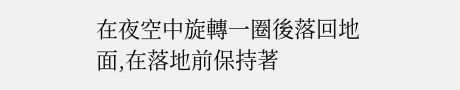在夜空中旋轉一圈後落回地面,在落地前保持著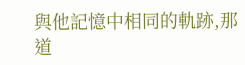與他記憶中相同的軌跡,那道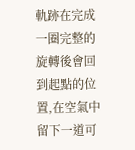軌跡在完成一圈完整的旋轉後會回到起點的位置,在空氣中留下一道可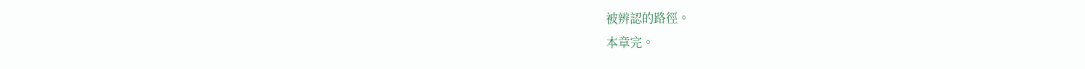被辨認的路徑。
本章完。